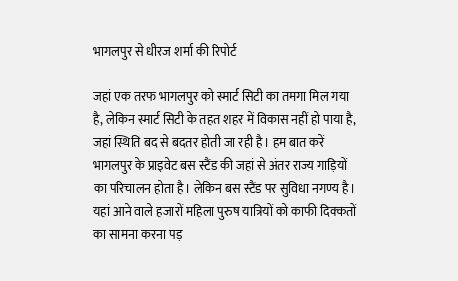भागलपुर से धीरज शर्मा की रिपोर्ट

जहां एक तरफ भागलपुर को स्मार्ट सिटी का तमगा मिल गया है, लेकिन स्मार्ट सिटी के तहत शहर में विकास नहीं हो पाया है, जहां स्थिति बद से बदतर होती जा रही है। हम बात करें भागलपुर के प्राइवेट बस स्टैंड की जहां से अंतर राज्य गाड़ियों का परिचालन होता है। लेकिन बस स्टैंड पर सुविधा नगण्य है। यहां आने वाले हजारों महिला पुरुष यात्रियों को काफी दिक्कतों का सामना करना पड़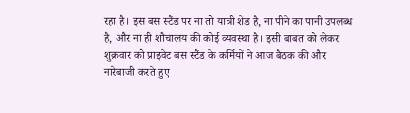रहा है। इस बस स्टैंड पर ना तो यात्री शेड है, ना पीने का पानी उपलब्ध है, और ना ही शौचालय की कोई व्यवस्था है। इसी बाबत को लेकर शुक्रवार को प्राइवेट बस स्टैंड के कर्मियों ने आज बैठक की और नारेबाजी करते हुए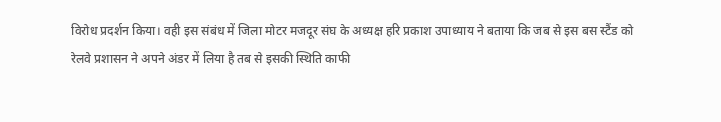विरोध प्रदर्शन किया। वही इस संबंध में जिला मोटर मजदूर संघ के अध्यक्ष हरि प्रकाश उपाध्याय ने बताया कि जब से इस बस स्टैंड को रेलवे प्रशासन ने अपने अंडर में लिया है तब से इसकी स्थिति काफी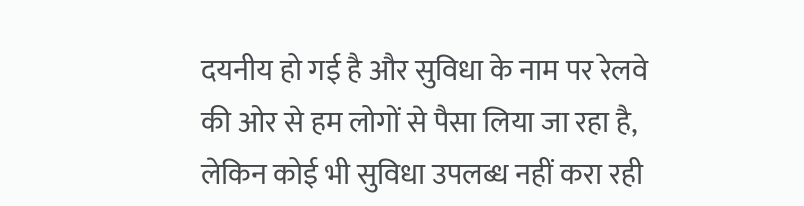दयनीय हो गई है और सुविधा के नाम पर रेलवे की ओर से हम लोगों से पैसा लिया जा रहा है, लेकिन कोई भी सुविधा उपलब्ध नहीं करा रही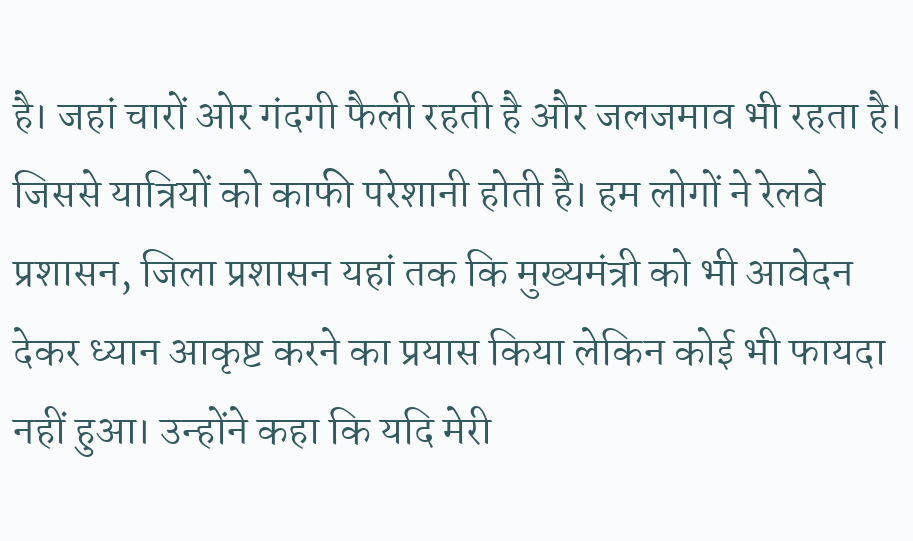है। जहां चारों ओर गंदगी फैली रहती है और जलजमाव भी रहता है। जिससे यात्रियों को काफी परेशानी होती है। हम लोगों ने रेलवे प्रशासन, जिला प्रशासन यहां तक कि मुख्यमंत्री को भी आवेदन देकर ध्यान आकृष्ट करने का प्रयास किया लेकिन कोई भी फायदा नहीं हुआ। उन्होंने कहा कि यदि मेरी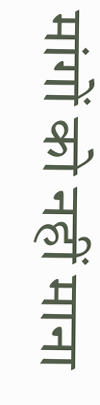मांगों को नहीं माना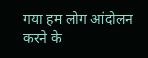गया हम लोग आंदोलन करने के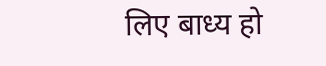लिए बाध्य हो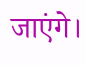जाएंगे।